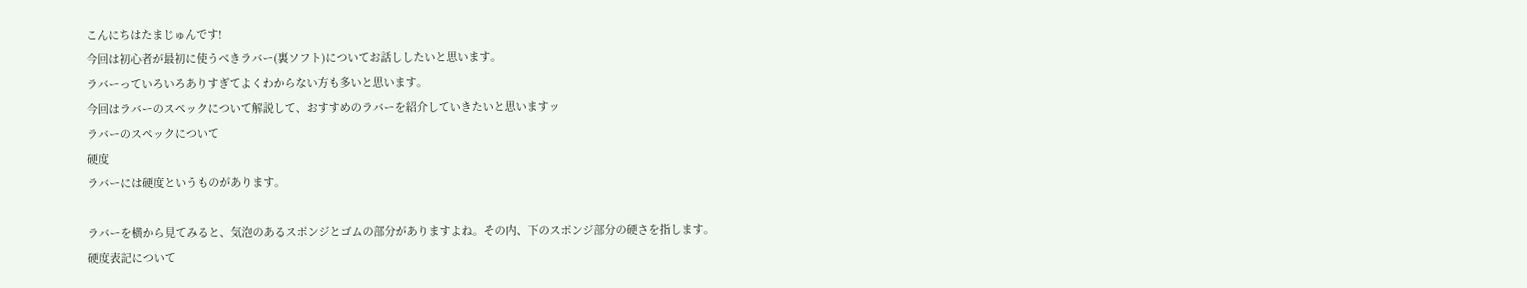こんにちはたまじゅんです!
今回は初心者が最初に使うべきラバー(裏ソフト)についてお話ししたいと思います。
ラバーっていろいろありすぎてよくわからない方も多いと思います。
今回はラバーのスペックについて解説して、おすすめのラバーを紹介していきたいと思いますッ
ラバーのスペックについて
硬度
ラバーには硬度というものがあります。

ラバーを横から見てみると、気泡のあるスポンジとゴムの部分がありますよね。その内、下のスポンジ部分の硬さを指します。
硬度表記について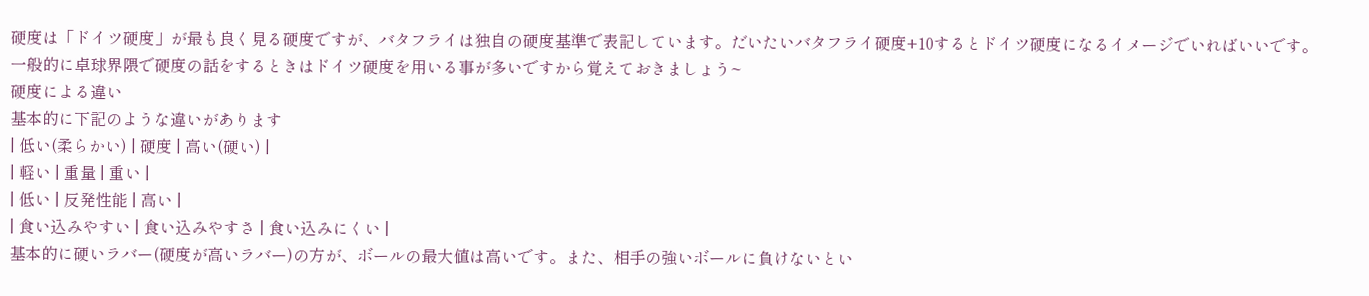硬度は「ドイツ硬度」が最も良く見る硬度ですが、バタフライは独自の硬度基準で表記しています。だいたいバタフライ硬度+10するとドイツ硬度になるイメージでいればいいです。
一般的に卓球界隈で硬度の話をするときはドイツ硬度を用いる事が多いですから覚えておきましょう~
硬度による違い
基本的に下記のような違いがあります
| 低い(柔らかい) | 硬度 | 高い(硬い) |
| 軽い | 重量 | 重い |
| 低い | 反発性能 | 高い |
| 食い込みやすい | 食い込みやすさ | 食い込みにくい |
基本的に硬いラバー(硬度が高いラバー)の方が、ボールの最大値は高いです。また、相手の強いボールに負けないとい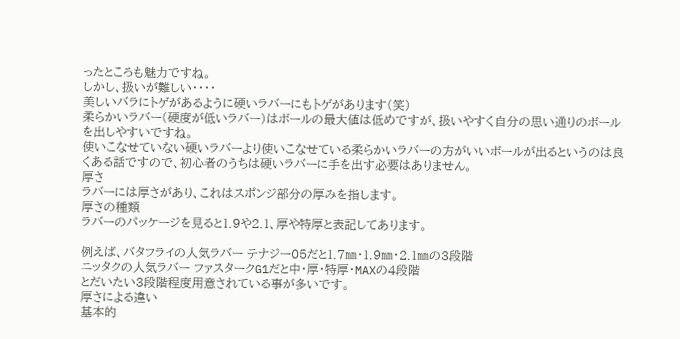ったところも魅力ですね。
しかし、扱いが難しい・・・・
美しいバラにトゲがあるように硬いラバーにもトゲがあります(笑)
柔らかいラバー(硬度が低いラバー)はボールの最大値は低めですが、扱いやすく自分の思い通りのボールを出しやすいですね。
使いこなせていない硬いラバーより使いこなせている柔らかいラバーの方がいいボールが出るというのは良くある話ですので、初心者のうちは硬いラバーに手を出す必要はありません。
厚さ
ラバーには厚さがあり、これはスポンジ部分の厚みを指します。
厚さの種類
ラバーのパッケージを見ると1.9や2.1、厚や特厚と表記してあります。

例えば、バタフライの人気ラバー テナジー05だと1.7㎜・1.9㎜・2.1㎜の3段階
ニッタクの人気ラバー ファスタークG1だと中・厚・特厚・MAXの4段階
とだいたい3段階程度用意されている事が多いです。
厚さによる違い
基本的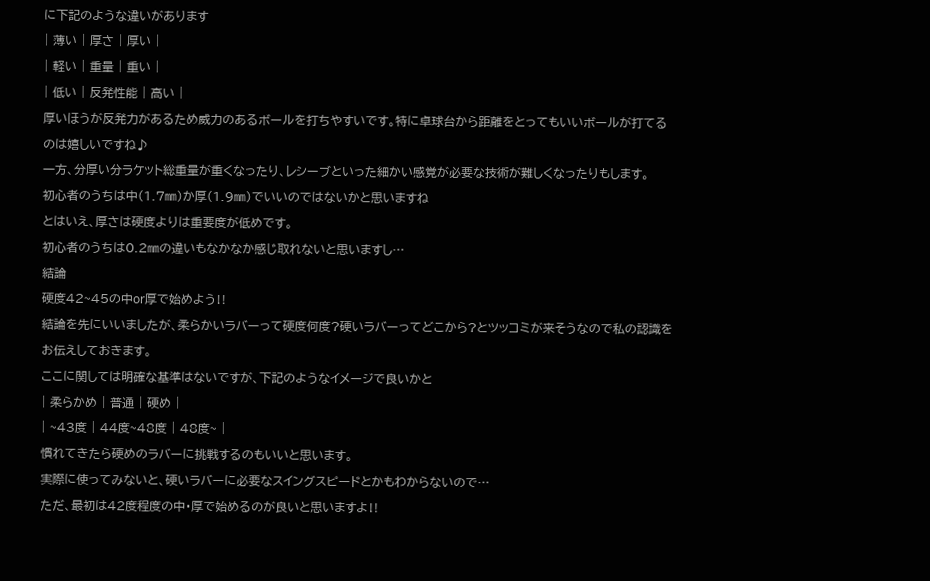に下記のような違いがあります
| 薄い | 厚さ | 厚い |
| 軽い | 重量 | 重い |
| 低い | 反発性能 | 高い |
厚いほうが反発力があるため威力のあるボールを打ちやすいです。特に卓球台から距離をとってもいいボールが打てるのは嬉しいですね♪
一方、分厚い分ラケット総重量が重くなったり、レシーブといった細かい感覚が必要な技術が難しくなったりもします。
初心者のうちは中(1.7㎜)か厚(1.9㎜)でいいのではないかと思いますね
とはいえ、厚さは硬度よりは重要度が低めです。
初心者のうちは0.2㎜の違いもなかなか感じ取れないと思いますし…
結論
硬度42~45の中or厚で始めよう‼
結論を先にいいましたが、柔らかいラバーって硬度何度?硬いラバーってどこから?とツッコミが来そうなので私の認識をお伝えしておきます。
ここに関しては明確な基準はないですが、下記のようなイメージで良いかと
| 柔らかめ | 普通 | 硬め |
| ~43度 | 44度~48度 | 48度~ |
慣れてきたら硬めのラバーに挑戦するのもいいと思います。
実際に使ってみないと、硬いラバーに必要なスイングスピードとかもわからないので…
ただ、最初は42度程度の中・厚で始めるのが良いと思いますよ‼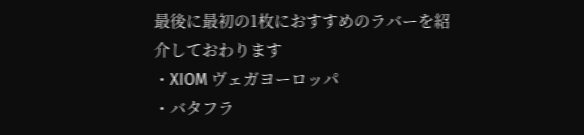最後に最初の1枚におすすめのラバーを紹介しておわります
・XIOM ヴェガヨーロッパ
・バタフラ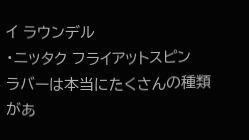イ ラウンデル
・ニッタク フライアットスピン
ラバーは本当にたくさんの種類があ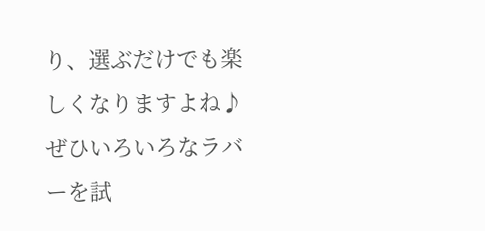り、選ぶだけでも楽しくなりますよね♪
ぜひいろいろなラバーを試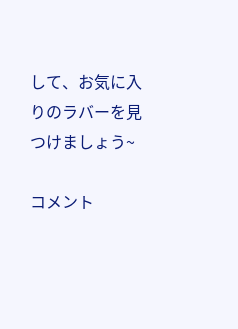して、お気に入りのラバーを見つけましょう~

コメント